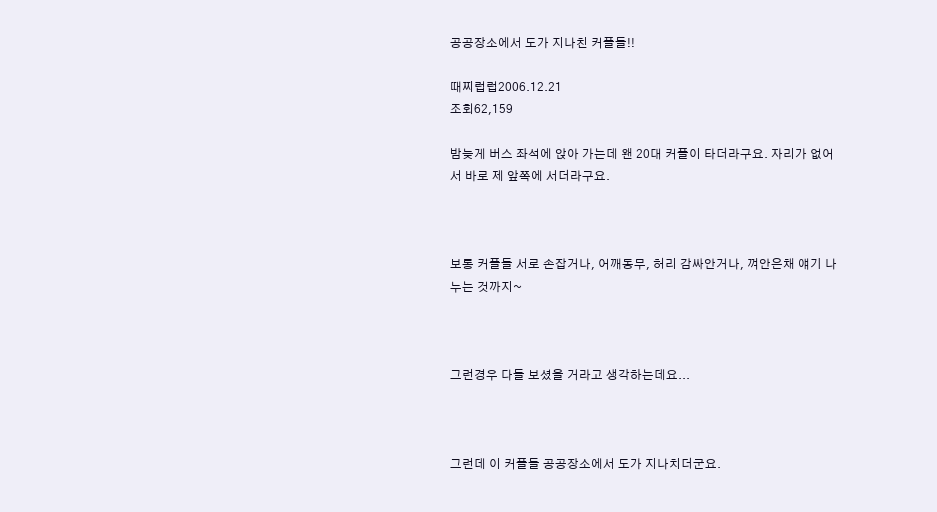공공장소에서 도가 지나친 커플들!!

때찌럽럽2006.12.21
조회62,159

밤늦게 버스 좌석에 앉아 가는데 왠 20대 커플이 타더라구요. 자리가 없어서 바로 제 앞쪽에 서더라구요.



보통 커플들 서로 손잡거나, 어깨동무, 허리 감싸안거나, 껴안은채 얘기 나누는 것까지~



그런경우 다들 보셨을 거라고 생각하는데요...



그런데 이 커플들 공공장소에서 도가 지나치더군요.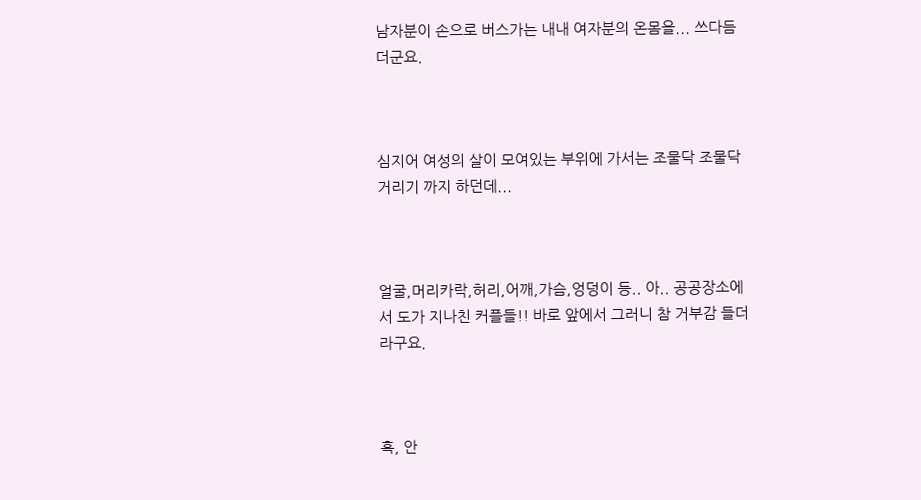남자분이 손으로 버스가는 내내 여자분의 온몸을... 쓰다듬더군요.



심지어 여성의 살이 모여있는 부위에 가서는 조물닥 조물닥 거리기 까지 하던데...



얼굴,머리카락,허리,어깨,가슴,엉덩이 등.. 아.. 공공장소에서 도가 지나친 커플들!! 바로 앞에서 그러니 참 거부감 들더라구요.



혹, 안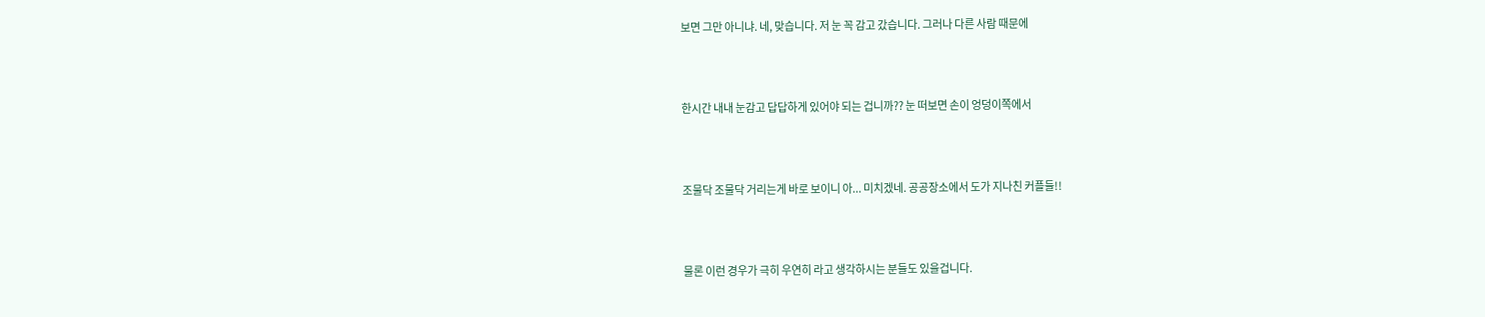보면 그만 아니냐. 네, 맞습니다. 저 눈 꼭 감고 갔습니다. 그러나 다른 사람 때문에



한시간 내내 눈감고 답답하게 있어야 되는 겁니까?? 눈 떠보면 손이 엉덩이쪽에서



조물닥 조물닥 거리는게 바로 보이니 아... 미치겠네. 공공장소에서 도가 지나친 커플들!!



물론 이런 경우가 극히 우연히 라고 생각하시는 분들도 있을겁니다.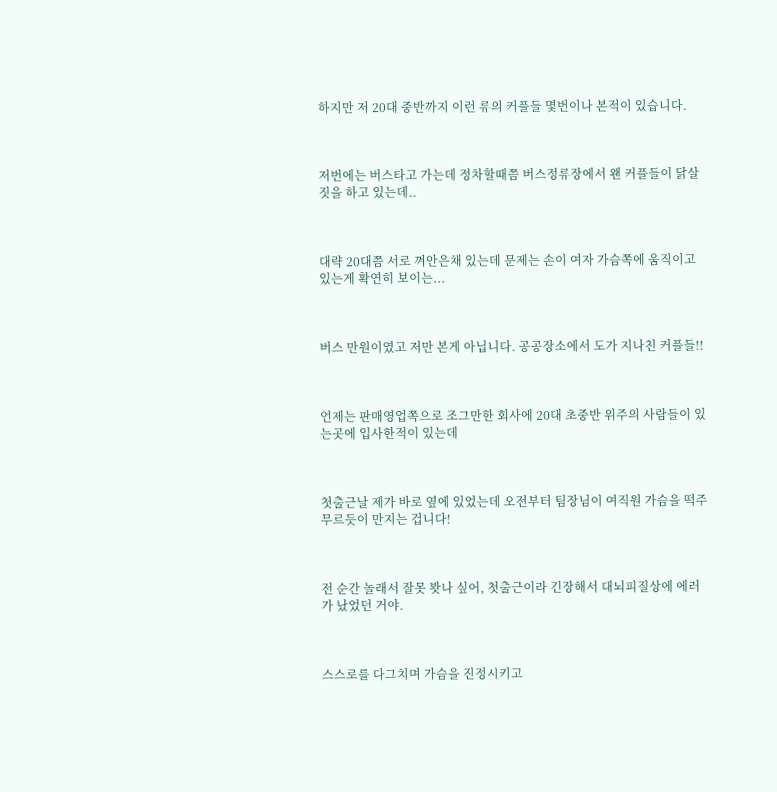하지만 저 20대 중반까지 이런 류의 커플들 몇번이나 본적이 있습니다.



저번에는 버스타고 가는데 정차할때쯤 버스정류장에서 왠 커플들이 닭살짓을 하고 있는데..



대략 20대쯤 서로 껴안은채 있는데 문제는 손이 여자 가슴쪽에 움직이고 있는게 확연히 보이는...



버스 만원이였고 저만 본게 아닙니다. 공공장소에서 도가 지나친 커플들!!



언제는 판매영업쪽으로 조그만한 회사에 20대 초중반 위주의 사람들이 있는곳에 입사한적이 있는데



첫출근날 제가 바로 옆에 있었는데 오전부터 팀장님이 여직원 가슴을 떡주무르듯이 만지는 겁니다!



전 순간 놀래서 잘못 봣나 싶어, 첫출근이라 긴장해서 대뇌피질상에 에러가 났었던 거야.



스스로를 다그치며 가슴을 진정시키고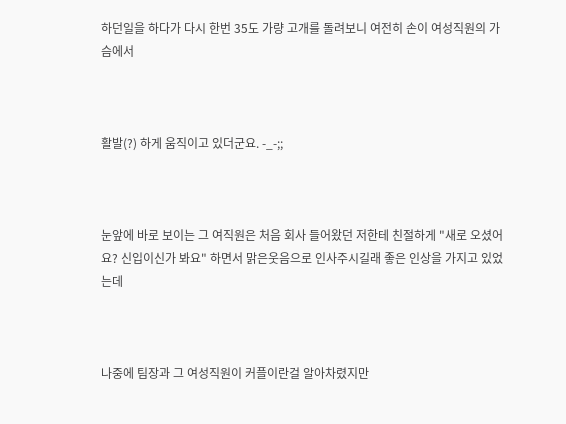하던일을 하다가 다시 한번 35도 가량 고개를 돌려보니 여전히 손이 여성직원의 가슴에서



활발(?) 하게 움직이고 있더군요. -_-;;



눈앞에 바로 보이는 그 여직원은 처음 회사 들어왔던 저한테 친절하게 "새로 오셨어요? 신입이신가 봐요" 하면서 맑은웃음으로 인사주시길래 좋은 인상을 가지고 있었는데



나중에 팀장과 그 여성직원이 커플이란걸 알아차렸지만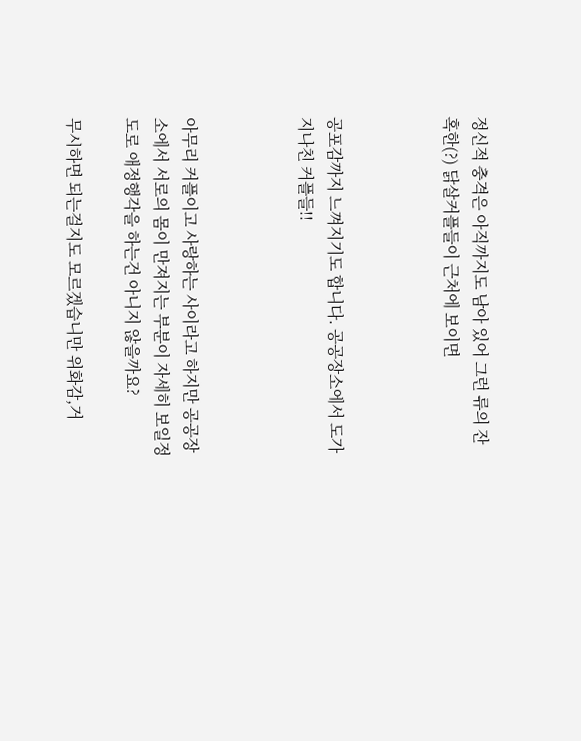정신적 충격은 아직까지도 남아 있어 그런 류의 잔혹한(?) 닭살커플들이 근처에 보이면



공포감까지 느껴지기도 합니다. 공공장소에서 도가 지나친 커플들!!



아무리 커플이고 사랑하는 사이라고 하지만 공공장소에서 서로의 몸이 만져지는 부분이 자세히 보일정도로 애정행각을 하는건 아니지 않을까요?

무시하면 되는걸지도 모르겠습니만 위화감,거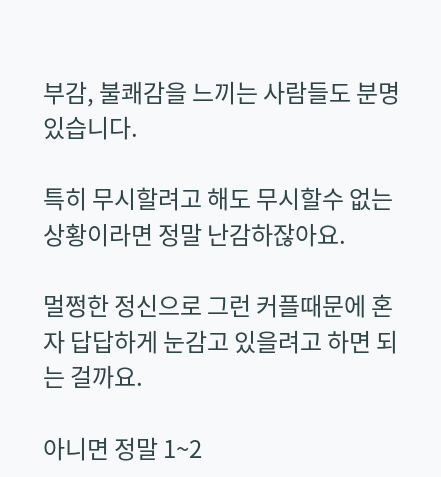부감, 불쾌감을 느끼는 사람들도 분명 있습니다.

특히 무시할려고 해도 무시할수 없는 상황이라면 정말 난감하잖아요.

멀쩡한 정신으로 그런 커플때문에 혼자 답답하게 눈감고 있을려고 하면 되는 걸까요.

아니면 정말 1~2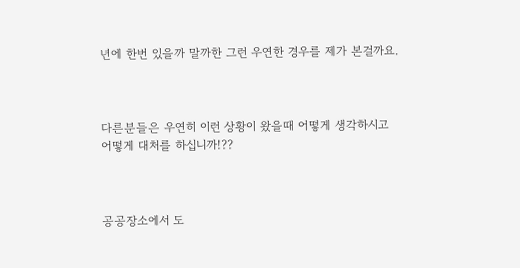년에 한번 있을까 말까한 그런 우연한 경우를 제가 본걸까요.



다른분들은 우연히 이런 상황이 왔을때 어떻게 생각하시고 어떻게 대처를 하십니까!??



공공장소에서 도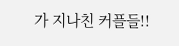가 지나친 커플들!!